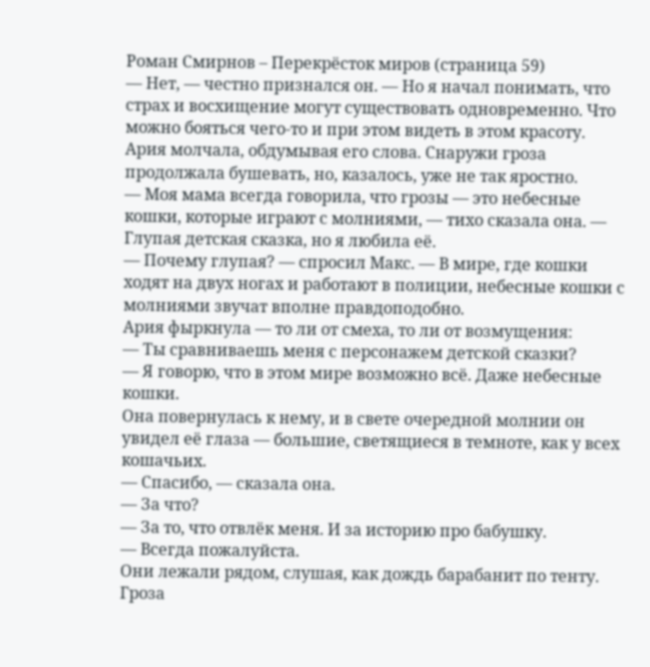Роман Смирнов – Перекрёсток миров (страница 59)
— Нет, — честно признался он. — Но я начал понимать, что страх и восхищение могут существовать одновременно. Что можно бояться чего-то и при этом видеть в этом красоту.
Ария молчала, обдумывая его слова. Снаружи гроза продолжала бушевать, но, казалось, уже не так яростно.
— Моя мама всегда говорила, что грозы — это небесные кошки, которые играют с молниями, — тихо сказала она. — Глупая детская сказка, но я любила её.
— Почему глупая? — спросил Макс. — В мире, где кошки ходят на двух ногах и работают в полиции, небесные кошки с молниями звучат вполне правдоподобно.
Ария фыркнула — то ли от смеха, то ли от возмущения:
— Ты сравниваешь меня с персонажем детской сказки?
— Я говорю, что в этом мире возможно всё. Даже небесные кошки.
Она повернулась к нему, и в свете очередной молнии он увидел её глаза — большие, светящиеся в темноте, как у всех кошачьих.
— Спасибо, — сказала она.
— За что?
— За то, что отвлёк меня. И за историю про бабушку.
— Всегда пожалуйста.
Они лежали рядом, слушая, как дождь барабанит по тенту. Гроза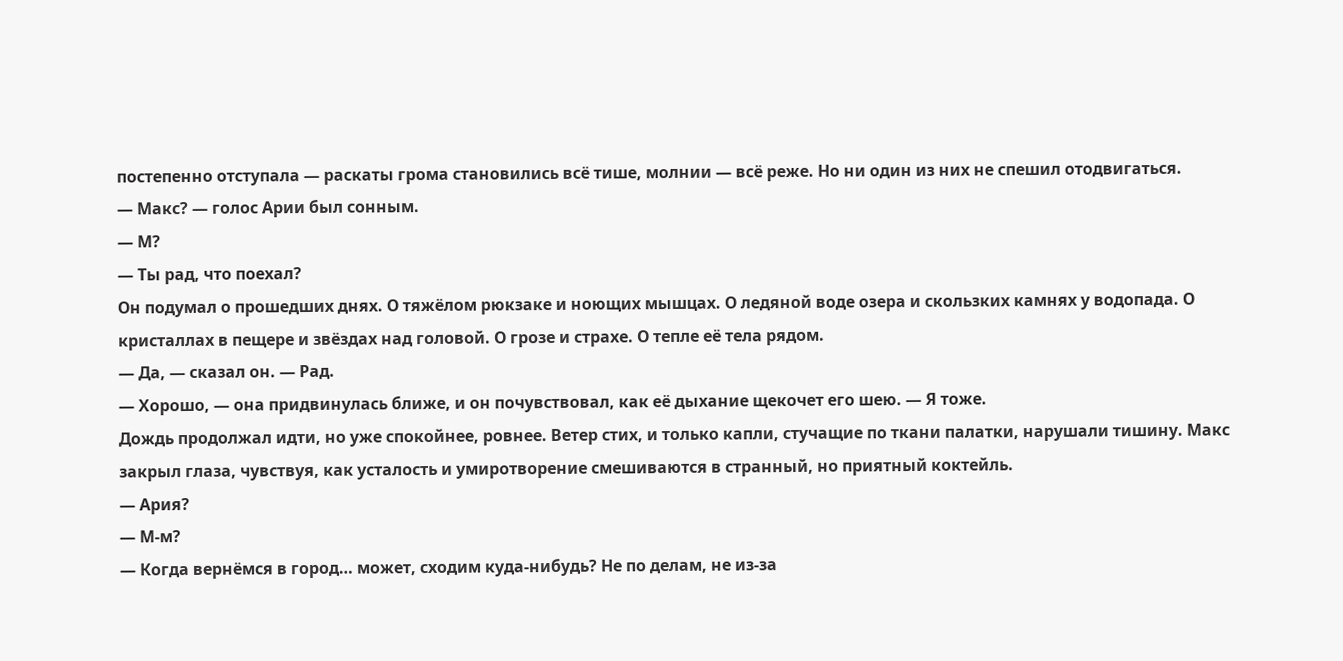постепенно отступала — раскаты грома становились всё тише, молнии — всё реже. Но ни один из них не спешил отодвигаться.
— Макс? — голос Арии был сонным.
— М?
— Ты рад, что поехал?
Он подумал о прошедших днях. О тяжёлом рюкзаке и ноющих мышцах. О ледяной воде озера и скользких камнях у водопада. О кристаллах в пещере и звёздах над головой. О грозе и страхе. О тепле её тела рядом.
— Да, — сказал он. — Рад.
— Хорошо, — она придвинулась ближе, и он почувствовал, как её дыхание щекочет его шею. — Я тоже.
Дождь продолжал идти, но уже спокойнее, ровнее. Ветер стих, и только капли, стучащие по ткани палатки, нарушали тишину. Макс закрыл глаза, чувствуя, как усталость и умиротворение смешиваются в странный, но приятный коктейль.
— Ария?
— М-м?
— Когда вернёмся в город… может, сходим куда-нибудь? Не по делам, не из-за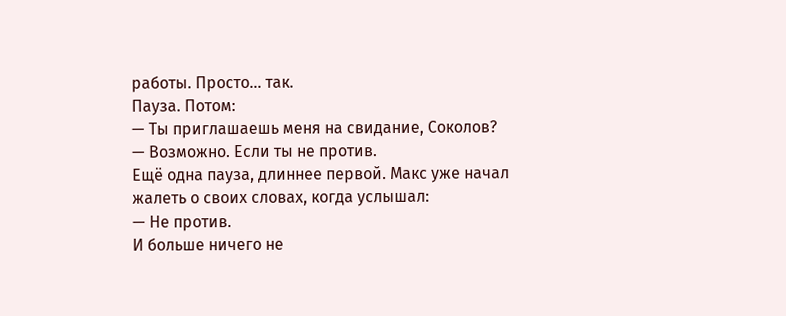работы. Просто… так.
Пауза. Потом:
— Ты приглашаешь меня на свидание, Соколов?
— Возможно. Если ты не против.
Ещё одна пауза, длиннее первой. Макс уже начал жалеть о своих словах, когда услышал:
— Не против.
И больше ничего не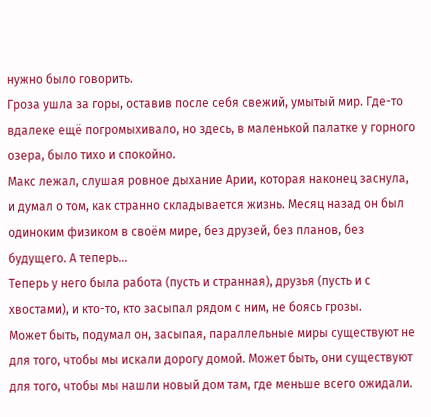нужно было говорить.
Гроза ушла за горы, оставив после себя свежий, умытый мир. Где-то вдалеке ещё погромыхивало, но здесь, в маленькой палатке у горного озера, было тихо и спокойно.
Макс лежал, слушая ровное дыхание Арии, которая наконец заснула, и думал о том, как странно складывается жизнь. Месяц назад он был одиноким физиком в своём мире, без друзей, без планов, без будущего. А теперь…
Теперь у него была работа (пусть и странная), друзья (пусть и с хвостами), и кто-то, кто засыпал рядом с ним, не боясь грозы.
Может быть, подумал он, засыпая, параллельные миры существуют не для того, чтобы мы искали дорогу домой. Может быть, они существуют для того, чтобы мы нашли новый дом там, где меньше всего ожидали.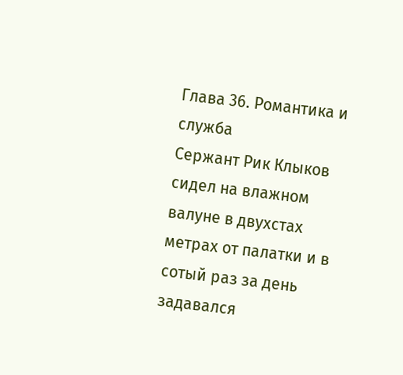Глава 36. Романтика и служба
Сержант Рик Клыков сидел на влажном валуне в двухстах метрах от палатки и в сотый раз за день задавался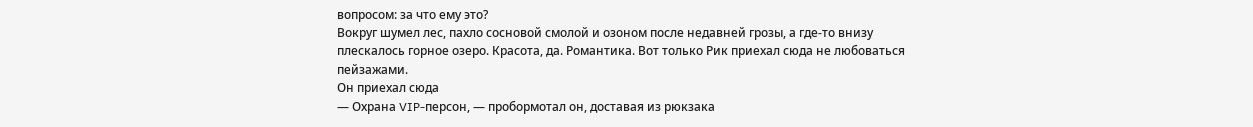вопросом: за что ему это?
Вокруг шумел лес, пахло сосновой смолой и озоном после недавней грозы, а где-то внизу плескалось горное озеро. Красота, да. Романтика. Вот только Рик приехал сюда не любоваться пейзажами.
Он приехал сюда
— Охрана VIP-персон, — пробормотал он, доставая из рюкзака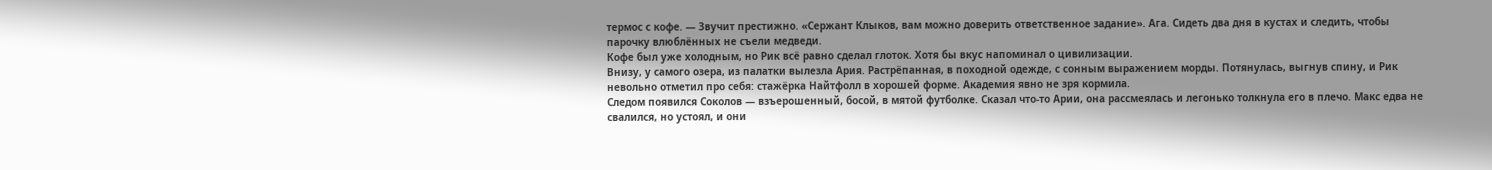термос с кофе. — Звучит престижно. «Сержант Клыков, вам можно доверить ответственное задание». Ага. Сидеть два дня в кустах и следить, чтобы парочку влюблённых не съели медведи.
Кофе был уже холодным, но Рик всё равно сделал глоток. Хотя бы вкус напоминал о цивилизации.
Внизу, у самого озера, из палатки вылезла Ария. Растрёпанная, в походной одежде, с сонным выражением морды. Потянулась, выгнув спину, и Рик невольно отметил про себя: стажёрка Найтфолл в хорошей форме. Академия явно не зря кормила.
Следом появился Соколов — взъерошенный, босой, в мятой футболке. Сказал что-то Арии, она рассмеялась и легонько толкнула его в плечо. Макс едва не свалился, но устоял, и они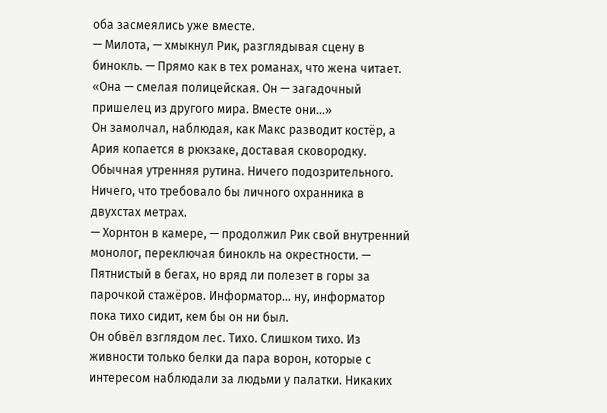оба засмеялись уже вместе.
— Милота, — хмыкнул Рик, разглядывая сцену в бинокль. — Прямо как в тех романах, что жена читает. «Она — смелая полицейская. Он — загадочный пришелец из другого мира. Вместе они…»
Он замолчал, наблюдая, как Макс разводит костёр, а Ария копается в рюкзаке, доставая сковородку. Обычная утренняя рутина. Ничего подозрительного.
Ничего, что требовало бы личного охранника в двухстах метрах.
— Хорнтон в камере, — продолжил Рик свой внутренний монолог, переключая бинокль на окрестности. — Пятнистый в бегах, но вряд ли полезет в горы за парочкой стажёров. Информатор… ну, информатор пока тихо сидит, кем бы он ни был.
Он обвёл взглядом лес. Тихо. Слишком тихо. Из живности только белки да пара ворон, которые с интересом наблюдали за людьми у палатки. Никаких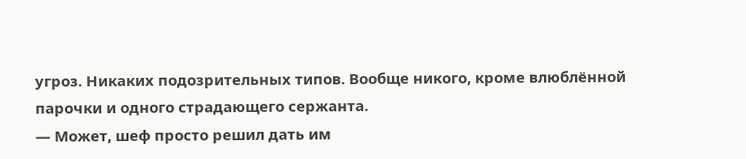угроз. Никаких подозрительных типов. Вообще никого, кроме влюблённой парочки и одного страдающего сержанта.
— Может, шеф просто решил дать им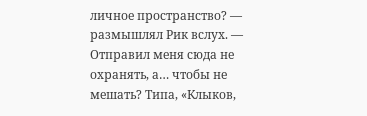личное пространство? — размышлял Рик вслух. — Отправил меня сюда не охранять, а… чтобы не мешать? Типа, «Клыков,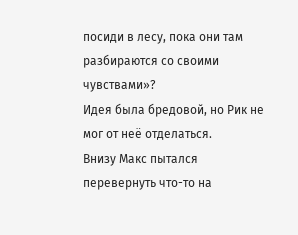посиди в лесу, пока они там разбираются со своими чувствами»?
Идея была бредовой, но Рик не мог от неё отделаться.
Внизу Макс пытался перевернуть что-то на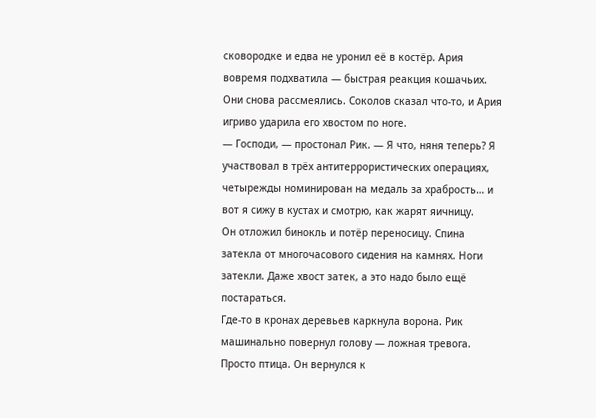сковородке и едва не уронил её в костёр. Ария вовремя подхватила — быстрая реакция кошачьих. Они снова рассмеялись. Соколов сказал что-то, и Ария игриво ударила его хвостом по ноге.
— Господи, — простонал Рик. — Я что, няня теперь? Я участвовал в трёх антитеррористических операциях, четырежды номинирован на медаль за храбрость… и вот я сижу в кустах и смотрю, как жарят яичницу.
Он отложил бинокль и потёр переносицу. Спина затекла от многочасового сидения на камнях. Ноги затекли. Даже хвост затек, а это надо было ещё постараться.
Где-то в кронах деревьев каркнула ворона. Рик машинально повернул голову — ложная тревога. Просто птица. Он вернулся к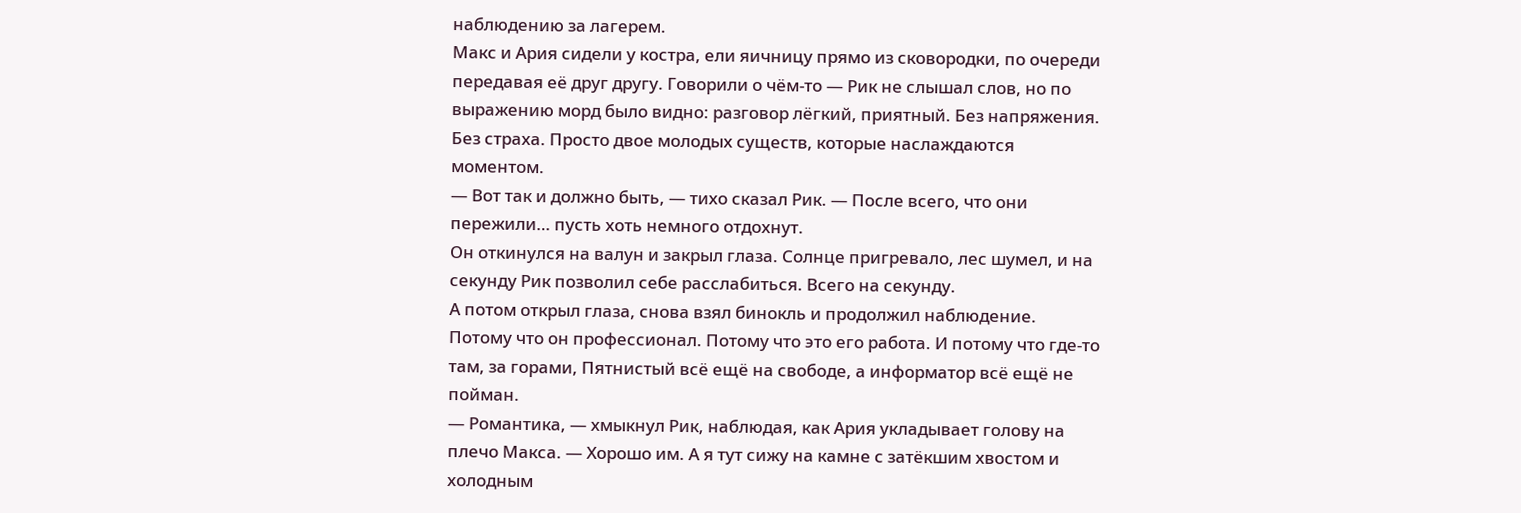наблюдению за лагерем.
Макс и Ария сидели у костра, ели яичницу прямо из сковородки, по очереди передавая её друг другу. Говорили о чём-то — Рик не слышал слов, но по выражению морд было видно: разговор лёгкий, приятный. Без напряжения. Без страха. Просто двое молодых существ, которые наслаждаются моментом.
— Вот так и должно быть, — тихо сказал Рик. — После всего, что они пережили… пусть хоть немного отдохнут.
Он откинулся на валун и закрыл глаза. Солнце пригревало, лес шумел, и на секунду Рик позволил себе расслабиться. Всего на секунду.
А потом открыл глаза, снова взял бинокль и продолжил наблюдение. Потому что он профессионал. Потому что это его работа. И потому что где-то там, за горами, Пятнистый всё ещё на свободе, а информатор всё ещё не пойман.
— Романтика, — хмыкнул Рик, наблюдая, как Ария укладывает голову на плечо Макса. — Хорошо им. А я тут сижу на камне с затёкшим хвостом и холодным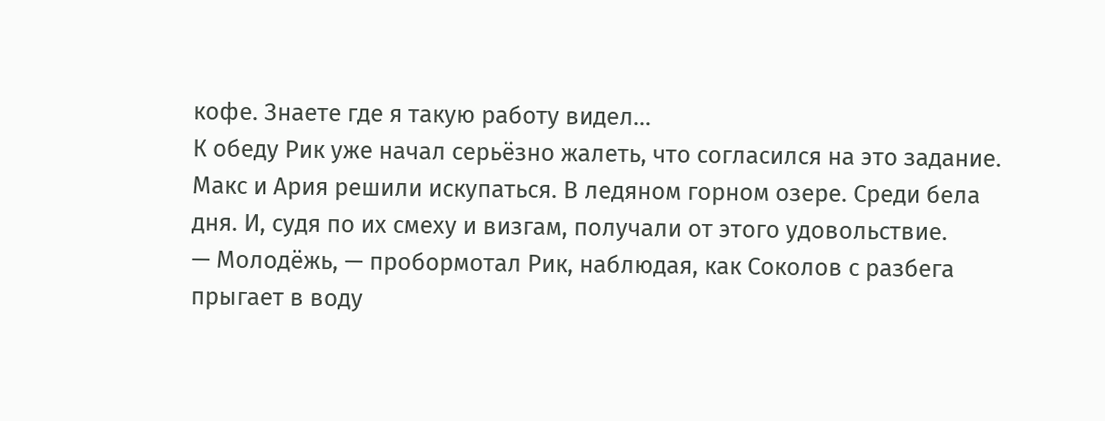кофе. Знаете где я такую работу видел…
К обеду Рик уже начал серьёзно жалеть, что согласился на это задание.
Макс и Ария решили искупаться. В ледяном горном озере. Среди бела дня. И, судя по их смеху и визгам, получали от этого удовольствие.
— Молодёжь, — пробормотал Рик, наблюдая, как Соколов с разбега прыгает в воду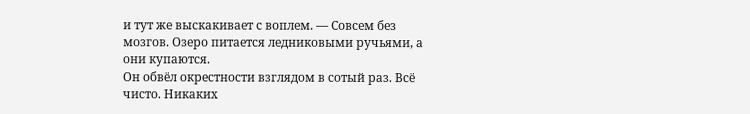и тут же выскакивает с воплем. — Совсем без мозгов. Озеро питается ледниковыми ручьями, а они купаются.
Он обвёл окрестности взглядом в сотый раз. Всё чисто. Никаких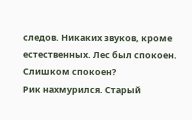следов. Никаких звуков, кроме естественных. Лес был спокоен. Слишком спокоен?
Рик нахмурился. Старый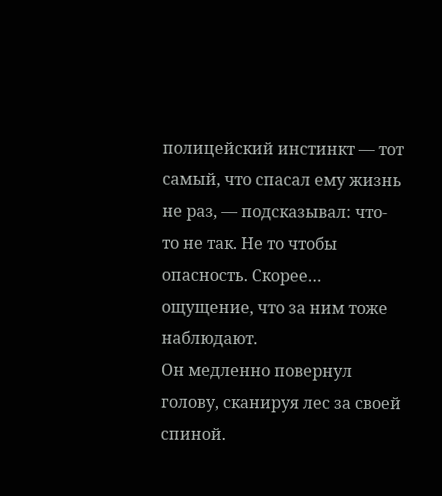полицейский инстинкт — тот самый, что спасал ему жизнь не раз, — подсказывал: что-то не так. Не то чтобы опасность. Скорее… ощущение, что за ним тоже наблюдают.
Он медленно повернул голову, сканируя лес за своей спиной.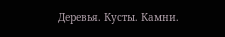Деревья. Кусты. Камни.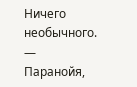Ничего необычного.
— Паранойя,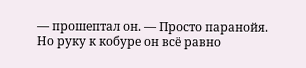— прошептал он. — Просто паранойя.
Но руку к кобуре он всё равно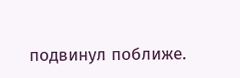подвинул поближе.